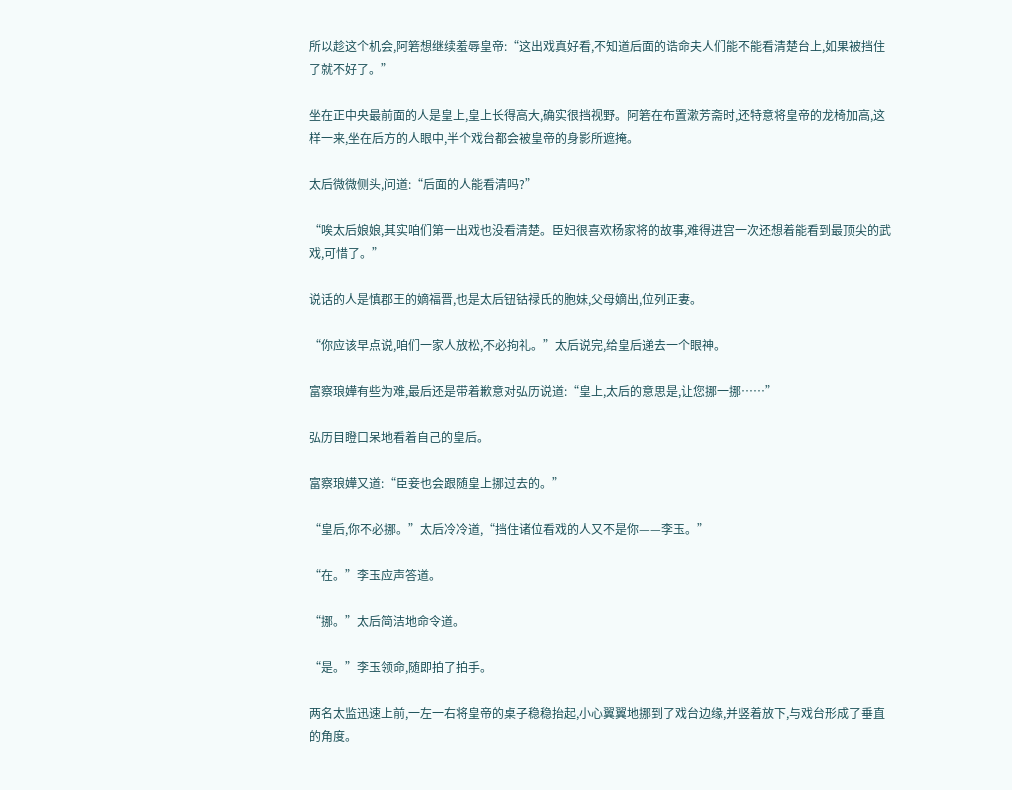所以趁这个机会,阿箬想继续羞辱皇帝:“这出戏真好看,不知道后面的诰命夫人们能不能看清楚台上,如果被挡住了就不好了。”

坐在正中央最前面的人是皇上,皇上长得高大,确实很挡视野。阿箬在布置漱芳斋时,还特意将皇帝的龙椅加高,这样一来,坐在后方的人眼中,半个戏台都会被皇帝的身影所遮掩。

太后微微侧头,问道:“后面的人能看清吗?”

“唉太后娘娘,其实咱们第一出戏也没看清楚。臣妇很喜欢杨家将的故事,难得进宫一次还想着能看到最顶尖的武戏,可惜了。”

说话的人是慎郡王的嫡福晋,也是太后钮钴禄氏的胞妹,父母嫡出,位列正妻。

“你应该早点说,咱们一家人放松,不必拘礼。”太后说完,给皇后递去一个眼神。

富察琅嬅有些为难,最后还是带着歉意对弘历说道:“皇上,太后的意思是,让您挪一挪……”

弘历目瞪口呆地看着自己的皇后。

富察琅嬅又道:“臣妾也会跟随皇上挪过去的。”

“皇后,你不必挪。”太后冷冷道,“挡住诸位看戏的人又不是你——李玉。”

“在。”李玉应声答道。

“挪。”太后简洁地命令道。

“是。”李玉领命,随即拍了拍手。

两名太监迅速上前,一左一右将皇帝的桌子稳稳抬起,小心翼翼地挪到了戏台边缘,并竖着放下,与戏台形成了垂直的角度。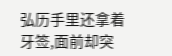弘历手里还拿着牙签,面前却突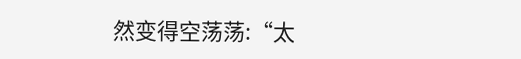然变得空荡荡:“太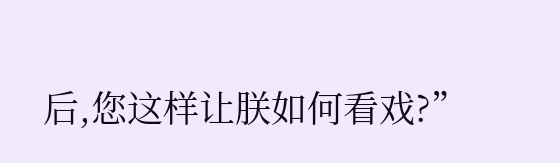后,您这样让朕如何看戏?”